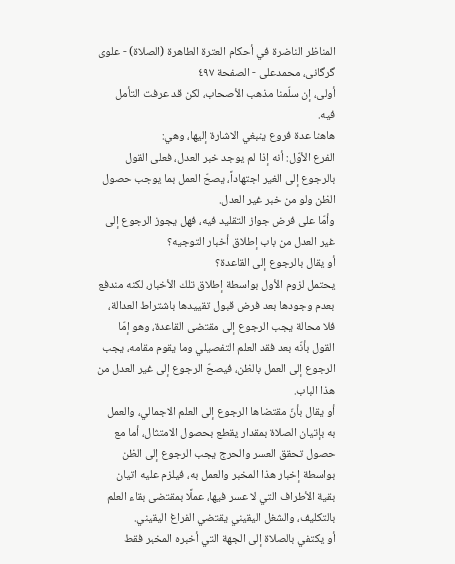المناظر الناضرة في أحکام العترة الطاهرة (الصلاة) - علوی گرگانی، محمدعلی - الصفحة ٤٩٧
أولى، إن سلّمنا مذهب الأصحاب، لكن قد عرفت التأمل فيه.
هاهنا عدة فروع ينبغي الاشارة إليها، وهي:
الفرع الأوّل: أنه إذا لم يوجد خبر العدل، فعلى القول بالرجوع إلى الغير اجتهاداً، يصحّ العمل بما يوجب حصول الظن ولو من خبر غير العدل.
وأمّا على فرض جواز التقليد فيه، فهل يجوز الرجوع إلى غير العدل من باب إطلاق أخبار التوجيه؟
أو يقال بالرجوع إلى القاعدة؟
يحتمل لزوم الأول بواسطة إطلاق تلك الأخبار، لكنه مندفع بعدم وجودها بعد فرض قبول تقييدها باشتراط العدالة، فلا محالة يجب الرجوع إلى مقتضى القاعدة، وهو إمّا القول بأنّه بعد فقد العلم التفصيلي وما يقوم مقامه، يجب الرجوع إلى العمل بالظن، فيصحّ الرجوع إلى غير العدل من هذا الباب.
أو يقال بأنّ مقتضاها الرجوع إلى العلم الاجمالي، والعمل به بإتيان الصلاة بمقدار يقطع بحصول الامتثال، أما مع حصول تحقق العسر والحرج يجب الرجوع إلى الظن بواسطة إخبار هذا المخبر والعمل به، فيلزم عليه اتيان بقية الأطراف التي لا عسر فيها، عملًا بمقتضى بقاء العلم بالتكليف، والشغل اليقيني يقتضي الفراغ اليقيني.
أو يكتفي بالصلاة إلى الجهة التي أخبره المخبر فقط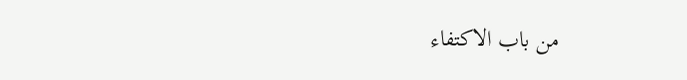من باب الاكتفاء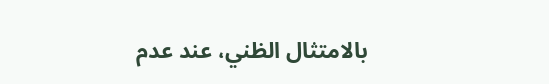بالامتثال الظني، عند عدم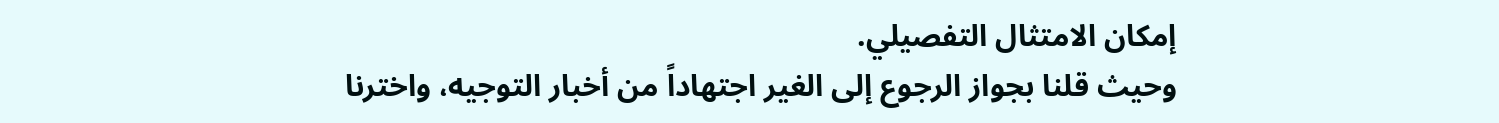إمكان الامتثال التفصيلي.
وحيث قلنا بجواز الرجوع إلى الغير اجتهاداً من أخبار التوجيه، واخترنا